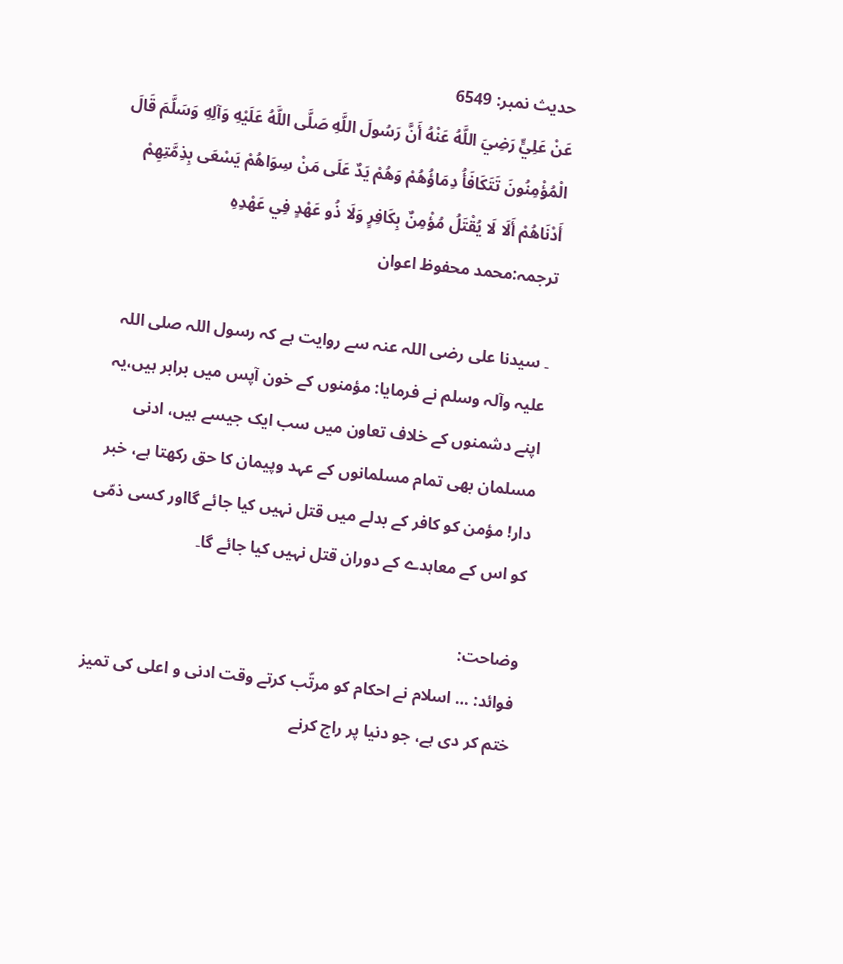حدیث نمبر: 6549
عَنْ عَلِيٍّ رَضِيَ اللَّهُ عَنْهُ أَنَّ رَسُولَ اللَّهِ صَلَّى اللَّهُ عَلَيْهِ وَآلِهِ وَسَلَّمَ قَالَ الْمُؤْمِنُونَ تَتَكَافَأُ دِمَاؤُهُمْ وَهُمْ يَدٌ عَلَى مَنْ سِوَاهُمْ يَسْعَى بِذِمَّتِهِمْ أَدْنَاهُمْ أَلَا لَا يُقْتَلُ مُؤْمِنٌ بِكَافِرٍ وَلَا ذُو عَهْدٍ فِي عَهْدِهِ
ترجمہ:محمد محفوظ اعوان

۔ سیدنا علی رضی اللہ عنہ سے روایت ہے کہ رسول اللہ صلی اللہ علیہ وآلہ وسلم نے فرمایا: مؤمنوں کے خون آپس میں برابر ہیں،یہ اپنے دشمنوں کے خلاف تعاون میں سب ایک جیسے ہیں، ادنی مسلمان بھی تمام مسلمانوں کے عہد وپیمان کا حق رکھتا ہے، خبر دار! مؤمن کو کافر کے بدلے میں قتل نہیں کیا جائے گااور کسی ذمّی کو اس کے معاہدے کے دوران قتل نہیں کیا جائے گا۔

وضاحت:
فوائد: … اسلام نے احکام کو مرتّب کرتے وقت ادنی و اعلی کی تمیز ختم کر دی ہے، جو دنیا پر راج کرنے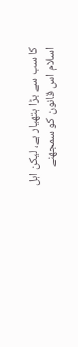کا سب سے بڑا ہتھیار ہے، لیکن اہل اسلام اس قانون کو سمجھنے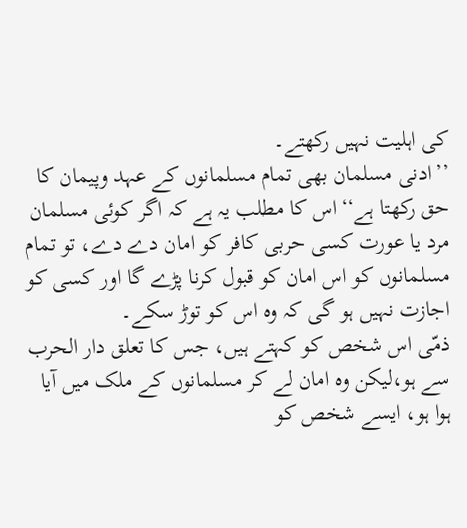کی اہلیت نہیں رکھتے۔
’’ادنی مسلمان بھی تمام مسلمانوں کے عہد وپیمان کا حق رکھتا ہے‘‘اس کا مطلب یہ ہے کہ اگر کوئی مسلمان مرد یا عورت کسی حربی کافر کو امان دے دے، تو تمام مسلمانوں کو اس امان کو قبول کرنا پڑے گا اور کسی کو اجازت نہیں ہو گی کہ وہ اس کو توڑ سکے۔
ذمّی اس شخص کو کہتے ہیں، جس کا تعلق دار الحرب سے ہو،لیکن وہ امان لے کر مسلمانوں کے ملک میں آیا ہوا ہو، ایسے شخص کو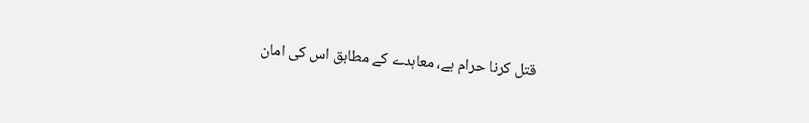قتل کرنا حرام ہے، معاہدے کے مطابق اس کی امان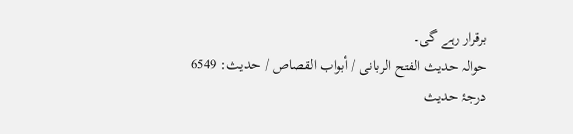برقرار رہے گی۔
حوالہ حدیث الفتح الربانی / أبواب القصاص / حدیث: 6549
درجۂ حدیث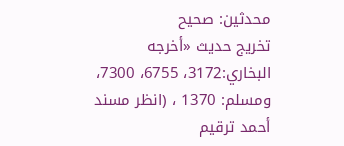محدثین: صحیح
تخریج حدیث «أخرجه البخاري:3172، 6755، 7300، ومسلم: 1370 ، (انظر مسند أحمد ترقيم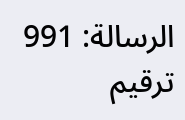الرسالة: 991 ترقیم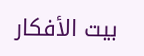بيت الأفكار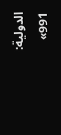الدولية: 991»